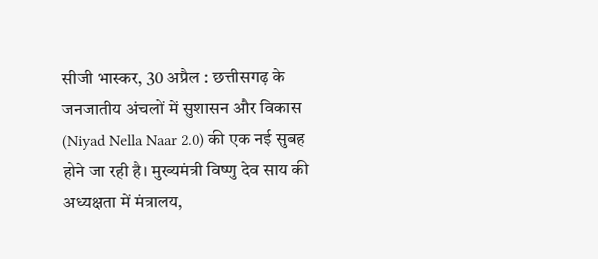सीजी भास्कर, 30 अप्रैल : छत्तीसगढ़ के जनजातीय अंचलों में सुशासन और विकास (Niyad Nella Naar 2.0) की एक नई सुबह होने जा रही है। मुख्यमंत्री विष्णु देव साय की अध्यक्षता में मंत्रालय,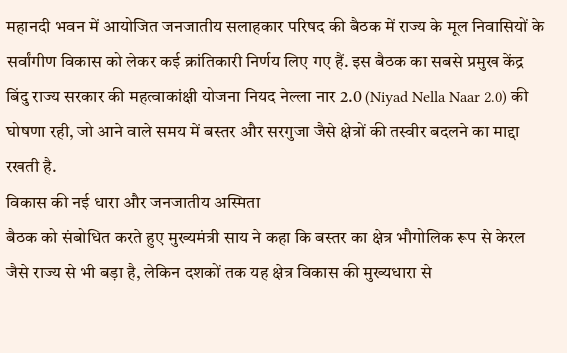महानदी भवन में आयोजित जनजातीय सलाहकार परिषद की बैठक में राज्य के मूल निवासियों के सर्वांगीण विकास को लेकर कई क्रांतिकारी निर्णय लिए गए हैं. इस बैठक का सबसे प्रमुख केंद्र बिंदु राज्य सरकार की महत्वाकांक्षी योजना नियद नेल्ला नार 2.0 (Niyad Nella Naar 2.0) की घोषणा रही, जो आने वाले समय में बस्तर और सरगुजा जैसे क्षेत्रों की तस्वीर बदलने का माद्दा रखती है.
विकास की नई धारा और जनजातीय अस्मिता
बैठक को संबोधित करते हुए मुख्यमंत्री साय ने कहा कि बस्तर का क्षेत्र भौगोलिक रूप से केरल जैसे राज्य से भी बड़ा है, लेकिन दशकों तक यह क्षेत्र विकास की मुख्यधारा से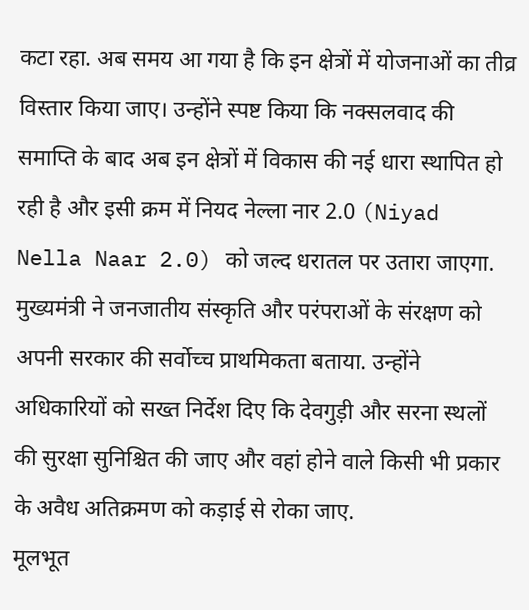कटा रहा. अब समय आ गया है कि इन क्षेत्रों में योजनाओं का तीव्र विस्तार किया जाए। उन्होंने स्पष्ट किया कि नक्सलवाद की समाप्ति के बाद अब इन क्षेत्रों में विकास की नई धारा स्थापित हो रही है और इसी क्रम में नियद नेल्ला नार 2.0 (Niyad Nella Naar 2.0) को जल्द धरातल पर उतारा जाएगा. मुख्यमंत्री ने जनजातीय संस्कृति और परंपराओं के संरक्षण को अपनी सरकार की सर्वोच्च प्राथमिकता बताया. उन्होंने अधिकारियों को सख्त निर्देश दिए कि देवगुड़ी और सरना स्थलों की सुरक्षा सुनिश्चित की जाए और वहां होने वाले किसी भी प्रकार के अवैध अतिक्रमण को कड़ाई से रोका जाए.
मूलभूत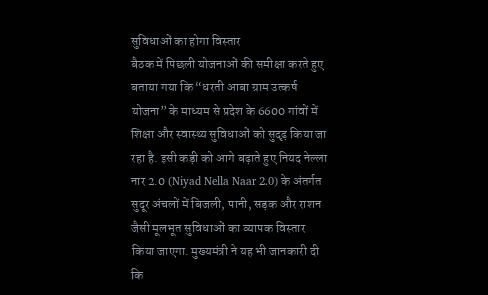सुविधाओं का होगा विस्तार
बैठक में पिछली योजनाओं की समीक्षा करते हुए बताया गया कि “धरती आबा ग्राम उत्कर्ष योजना” के माध्यम से प्रदेश के 6600 गांवों में शिक्षा और स्वास्थ्य सुविधाओं को सुदृढ़ किया जा रहा है. इसी कड़ी को आगे बढ़ाते हुए नियद नेल्ला नार 2.0 (Niyad Nella Naar 2.0) के अंतर्गत सुदूर अंचलों में बिजली, पानी, सड़क और राशन जैसी मूलभूत सुविधाओं का व्यापक विस्तार किया जाएगा. मुख्यमंत्री ने यह भी जानकारी दी कि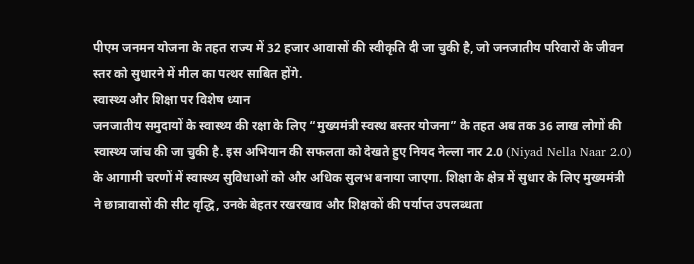पीएम जनमन योजना के तहत राज्य में 32 हजार आवासों की स्वीकृति दी जा चुकी है, जो जनजातीय परिवारों के जीवन स्तर को सुधारने में मील का पत्थर साबित होंगे.
स्वास्थ्य और शिक्षा पर विशेष ध्यान
जनजातीय समुदायों के स्वास्थ्य की रक्षा के लिए “मुख्यमंत्री स्वस्थ बस्तर योजना” के तहत अब तक 36 लाख लोगों की स्वास्थ्य जांच की जा चुकी है. इस अभियान की सफलता को देखते हुए नियद नेल्ला नार 2.0 (Niyad Nella Naar 2.0) के आगामी चरणों में स्वास्थ्य सुविधाओं को और अधिक सुलभ बनाया जाएगा. शिक्षा के क्षेत्र में सुधार के लिए मुख्यमंत्री ने छात्रावासों की सीट वृद्धि, उनके बेहतर रखरखाव और शिक्षकों की पर्याप्त उपलब्धता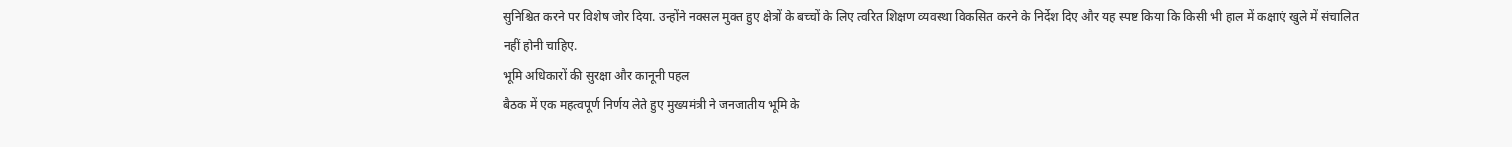सुनिश्चित करने पर विशेष जोर दिया. उन्होंने नक्सल मुक्त हुए क्षेत्रों के बच्चों के लिए त्वरित शिक्षण व्यवस्था विकसित करने के निर्देश दिए और यह स्पष्ट किया कि किसी भी हाल में कक्षाएं खुले में संचालित नहीं होनी चाहिए.
भूमि अधिकारों की सुरक्षा और कानूनी पहल
बैठक में एक महत्वपूर्ण निर्णय लेते हुए मुख्यमंत्री ने जनजातीय भूमि के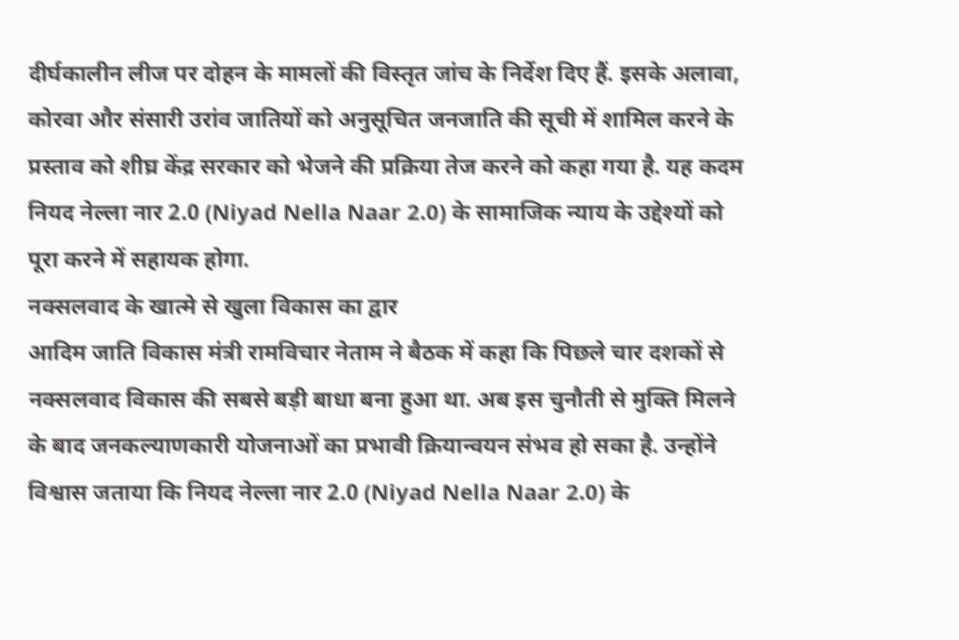दीर्घकालीन लीज पर दोहन के मामलों की विस्तृत जांच के निर्देश दिए हैं. इसके अलावा, कोरवा और संसारी उरांव जातियों को अनुसूचित जनजाति की सूची में शामिल करने के प्रस्ताव को शीघ्र केंद्र सरकार को भेजने की प्रक्रिया तेज करने को कहा गया है. यह कदम नियद नेल्ला नार 2.0 (Niyad Nella Naar 2.0) के सामाजिक न्याय के उद्देश्यों को पूरा करने में सहायक होगा.
नक्सलवाद के खात्मे से खुला विकास का द्वार
आदिम जाति विकास मंत्री रामविचार नेताम ने बैठक में कहा कि पिछले चार दशकों से नक्सलवाद विकास की सबसे बड़ी बाधा बना हुआ था. अब इस चुनौती से मुक्ति मिलने के बाद जनकल्याणकारी योजनाओं का प्रभावी क्रियान्वयन संभव हो सका है. उन्होंने विश्वास जताया कि नियद नेल्ला नार 2.0 (Niyad Nella Naar 2.0) के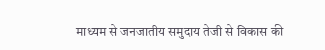माध्यम से जनजातीय समुदाय तेजी से विकास की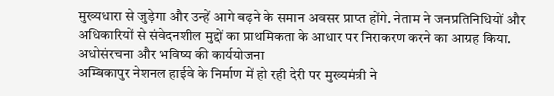मुख्यधारा से जुड़ेगा और उन्हें आगे बढ़ने के समान अवसर प्राप्त होंगे. नेताम ने जनप्रतिनिधियों और अधिकारियों से संवेदनशील मुद्दों का प्राथमिकता के आधार पर निराकरण करने का आग्रह किया.
अधोसंरचना और भविष्य की कार्ययोजना
अम्बिकापुर नेशनल हाईवे के निर्माण में हो रही देरी पर मुख्यमंत्री ने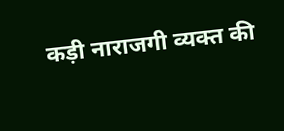कड़ी नाराजगी व्यक्त की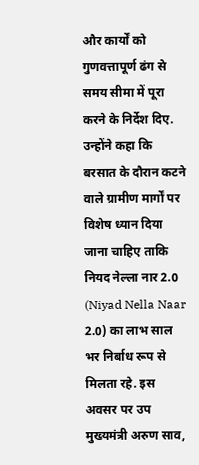और कार्यों को गुणवत्तापूर्ण ढंग से समय सीमा में पूरा करने के निर्देश दिए. उन्होंने कहा कि बरसात के दौरान कटने वाले ग्रामीण मार्गों पर विशेष ध्यान दिया जाना चाहिए ताकि नियद नेल्ला नार 2.0 (Niyad Nella Naar 2.0) का लाभ साल भर निर्बाध रूप से मिलता रहे. इस अवसर पर उप मुख्यमंत्री अरुण साव,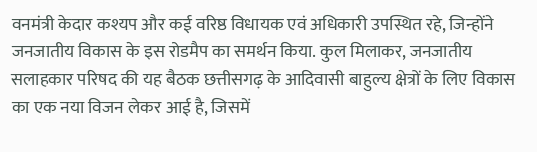वनमंत्री केदार कश्यप और कई वरिष्ठ विधायक एवं अधिकारी उपस्थित रहे, जिन्होंने जनजातीय विकास के इस रोडमैप का समर्थन किया. कुल मिलाकर, जनजातीय सलाहकार परिषद की यह बैठक छत्तीसगढ़ के आदिवासी बाहुल्य क्षेत्रों के लिए विकास का एक नया विजन लेकर आई है, जिसमें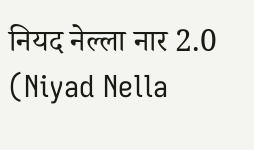नियद नेल्ला नार 2.0 (Niyad Nella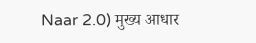Naar 2.0) मुख्य आधार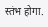स्तंभ होगा.